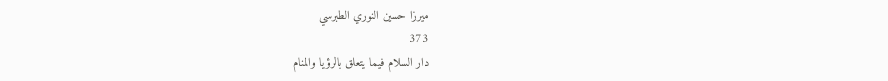ميرزا حسين النوري الطبرسي
373
دار السلام فيما يتعلق بالرؤيا والمنام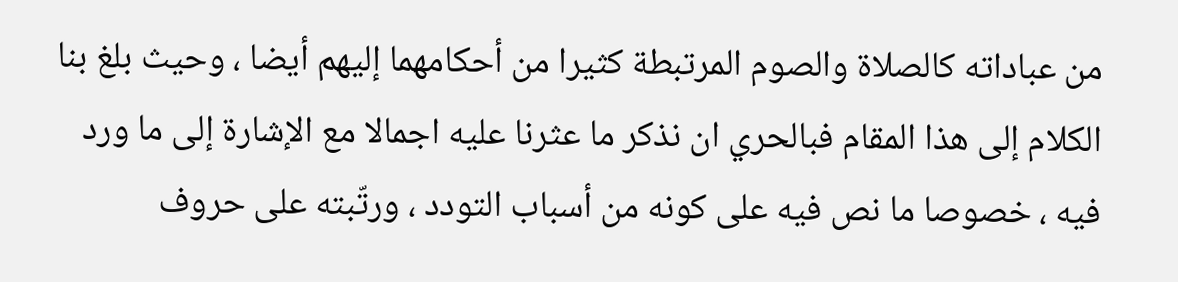من عباداته كالصلاة والصوم المرتبطة كثيرا من أحكامهما إليهم أيضا ، وحيث بلغ بنا الكلام إلى هذا المقام فبالحري ان نذكر ما عثرنا عليه اجمالا مع الإشارة إلى ما ورد فيه ، خصوصا ما نص فيه على كونه من أسباب التودد ، ورتّبته على حروف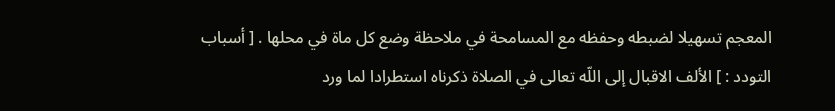المعجم تسهيلا لضبطه وحفظه مع المسامحة في ملاحظة وضع كل ماة في محلها . [ أسباب التودد : ] الألف الاقبال إلى اللّه تعالى في الصلاة ذكرناه استطرادا لما ورد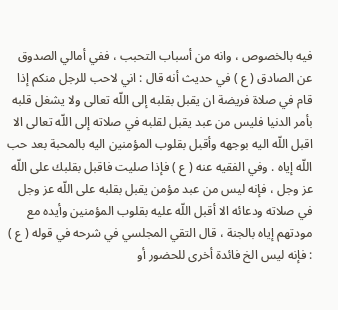فيه بالخصوص ، وانه من أسباب التحبب ، ففي أمالي الصدوق عن الصادق ( ع ) في حديث أنه قال : اني لاحب للرجل منكم إذا قام في صلاة فريضة ان يقبل بقلبه إلى اللّه تعالى ولا يشغل قلبه بأمر الدنيا فليس من عبد يقبل لقلبه في صلاته إلى اللّه تعالى الا اقبل اللّه اليه بوجهه وأقبل بقلوب المؤمنين اليه بالمحبة بعد حب اللّه إياه . وفي الفقيه عنه ( ع ) فإذا صليت فاقبل بقلبك على اللّه عز وجل ، فإنه ليس من عبد مؤمن يقبل بقلبه على اللّه عز وجل في صلاته ودعائه الا أقبل اللّه عليه بقلوب المؤمنين وأيده مع مودتهم إياه بالجنة ، قال التقي المجلسي في شرحه في قوله ( ع ) : فإنه ليس الخ فائدة أخرى للحضور أو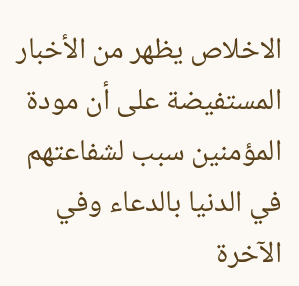الاخلاص يظهر من الأخبار المستفيضة على أن مودة المؤمنين سبب لشفاعتهم في الدنيا بالدعاء وفي الآخرة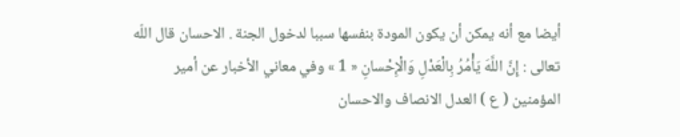أيضا مع أنه يمكن أن يكون المودة بنفسها سببا لدخول الجنة . الاحسان قال اللّه تعالى : إِنَّ اللَّهَ يَأْمُرُ بِالْعَدْلِ وَالْإِحْسانِ « 1 » وفي معاني الأخبار عن أمير المؤمنين ( ع ) العدل الانصاف والاحسان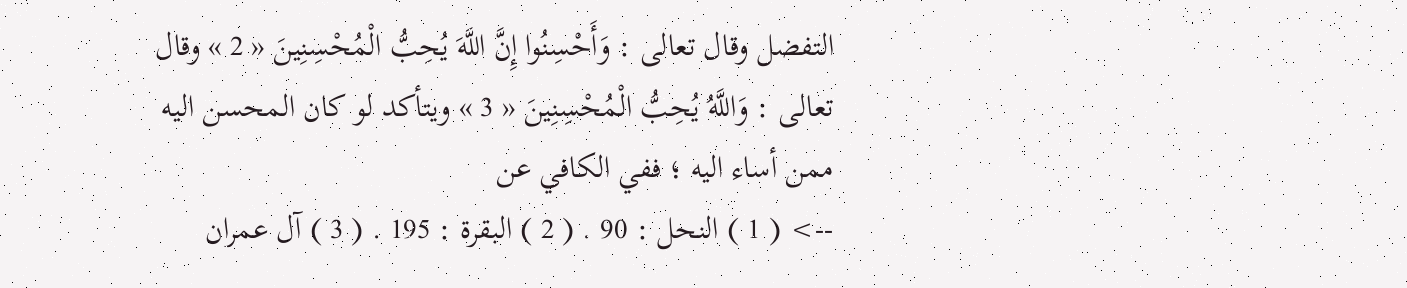التفضل وقال تعالى : وَأَحْسِنُوا إِنَّ اللَّهَ يُحِبُّ الْمُحْسِنِينَ « 2 » وقال تعالى : وَاللَّهُ يُحِبُّ الْمُحْسِنِينَ « 3 » ويتأكد لو كان المحسن اليه ممن أساء اليه ؛ ففي الكافي عن
--> ( 1 ) النحل : 90 . ( 2 ) البقرة : 195 . ( 3 ) آل عمران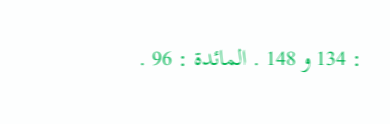: 134 و 148 . المائدة : 96 .